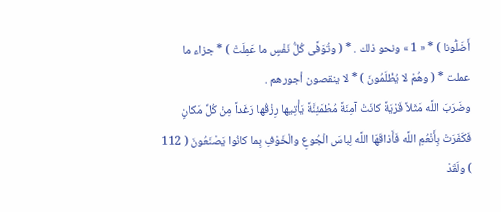أَضَلُّونا ) * « 1 » ونحو ذلك . * ( وتُوَفَّى كُلُّ نَفْسٍ ما عَمِلَتْ ) * جزاء ما عملت * ( وهُمْ لا يُظْلَمُونَ ) * لا ينقصون أجورهم .
وضَرَبَ اللَّه مَثَلاً قَرْيَةً كانَتْ آمِنَةً مُطْمَئِنَّةً يَأْتِيها رِزْقُها رَغَداً مِنْ كُلِّ مَكانٍ فَكَفَرَتْ بِأَنْعُمِ اللَّه فَأَذاقَهَا اللَّه لِباسَ الْجُوعِ والْخَوْفِ بِما كانُوا يَصْنَعُونَ ( 112 ) ولَقَدْ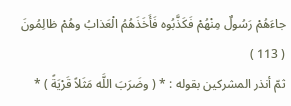جاءَهُمْ رَسُولٌ مِنْهُمْ فَكَذَّبُوه فَأَخَذَهُمُ الْعَذابُ وهُمْ ظالِمُونَ ( 113 )
ثمّ أنذر المشركين بقوله : * ( وضَرَبَ اللَّه مَثَلاً قَرْيَةً ) *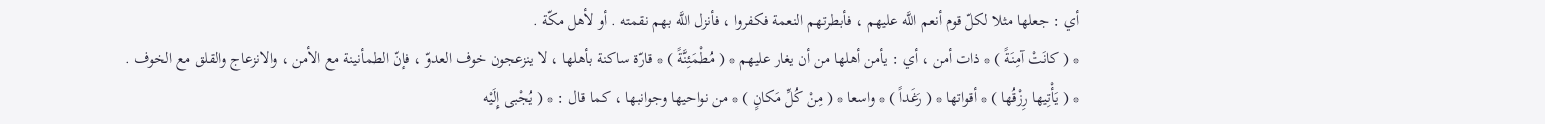أي : جعلها مثلا لكلّ قوم أنعم اللَّه عليهم ، فأبطرتهم النعمة فكفروا ، فأنزل اللَّه بهم نقمته . أو لأهل مكّة .
* ( كانَتْ آمِنَةً ) * ذات أمن ، أي : يأمن أهلها من أن يغار عليهم * ( مُطْمَئِنَّةً ) * قارّة ساكنة بأهلها ، لا ينزعجون خوف العدوّ ، فإنّ الطمأنينة مع الأمن ، والانزعاج والقلق مع الخوف .
* ( يَأْتِيها رِزْقُها ) * أقواتها * ( رَغَداً ) * واسعا * ( مِنْ كُلِّ مَكانٍ ) * من نواحيها وجوانبها ، كما قال : * ( يُجْبى إِلَيْه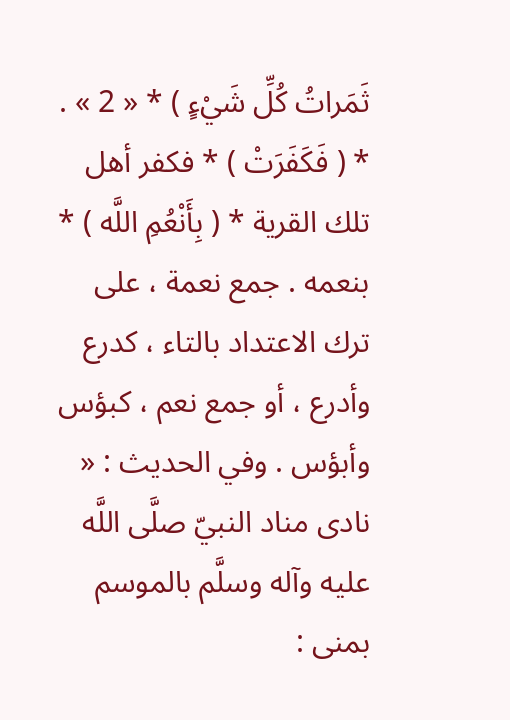ثَمَراتُ كُلِّ شَيْءٍ ) * « 2 » .
* ( فَكَفَرَتْ ) * فكفر أهل تلك القرية * ( بِأَنْعُمِ اللَّه ) * بنعمه . جمع نعمة ، على ترك الاعتداد بالتاء ، كدرع وأدرع ، أو جمع نعم ، كبؤس وأبؤس . وفي الحديث : « نادى مناد النبيّ صلَّى اللَّه عليه وآله وسلَّم بالموسم بمنى :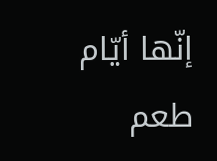إنّها أيّام طعم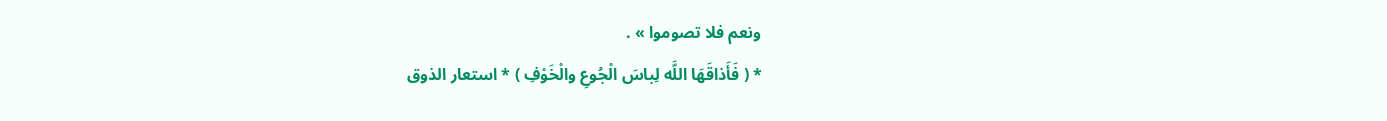ونعم فلا تصوموا » .
* ( فَأَذاقَهَا اللَّه لِباسَ الْجُوعِ والْخَوْفِ ) * استعار الذوق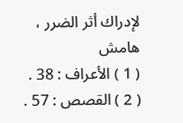لإدراك أثر الضرر ،
هامش
( 1 ) الأعراف : 38 .
( 2 ) القصص : 57 .